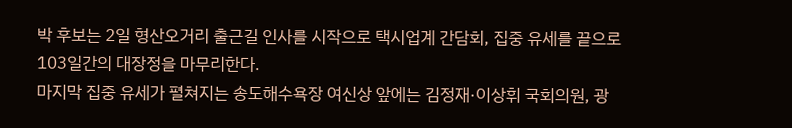박 후보는 2일 형산오거리 출근길 인사를 시작으로 택시업계 간담회, 집중 유세를 끝으로 103일간의 대장정을 마무리한다.
마지막 집중 유세가 펼쳐지는 송도해수욕장 여신상 앞에는 김정재·이상휘 국회의원, 광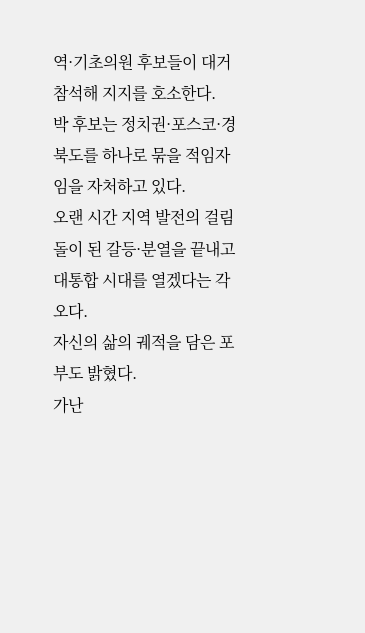역·기초의원 후보들이 대거 참석해 지지를 호소한다.
박 후보는 정치권·포스코·경북도를 하나로 묶을 적임자임을 자처하고 있다.
오랜 시간 지역 발전의 걸림돌이 된 갈등·분열을 끝내고 대통합 시대를 열겠다는 각오다.
자신의 삶의 궤적을 담은 포부도 밝혔다.
가난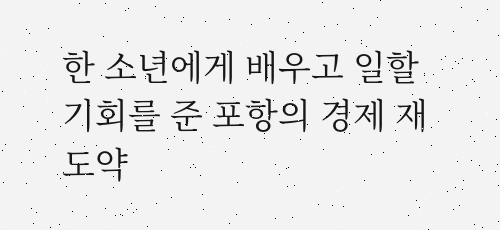한 소년에게 배우고 일할 기회를 준 포항의 경제 재도약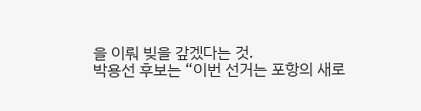을 이뤄 빚을 갚겠다는 것.
박용선 후보는 “이번 선거는 포항의 새로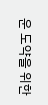운 도약을 위한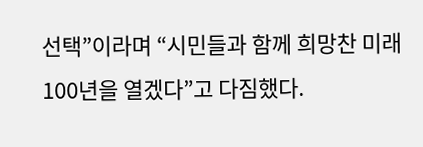선택”이라며 “시민들과 함께 희망찬 미래 100년을 열겠다”고 다짐했다.